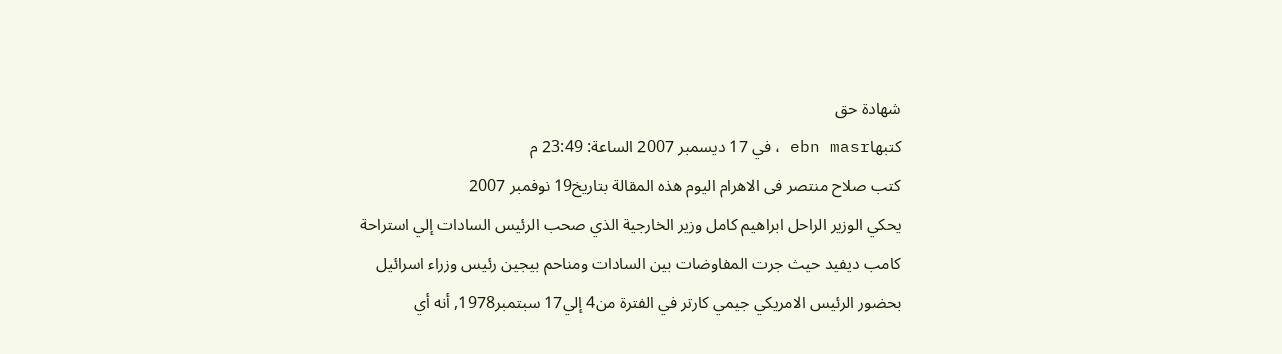شهادة حق
كتبهاebn masr ، في 17 ديسمبر 2007 الساعة: 23:49 م
كتب صلاح منتصر فى الاهرام اليوم هذه المقالة بتاريخ19 نوفمبر 2007
يحكي الوزير الراحل ابراهيم كامل وزير الخارجية الذي صحب الرئيس السادات إلي استراحة كامب ديفيد حيث جرت المفاوضات بين السادات ومناحم بيجين رئيس وزراء اسرائيل بحضور الرئيس الامريكي جيمي كارتر في الفترة من4 إلي17 سبتمبر1978, أنه أي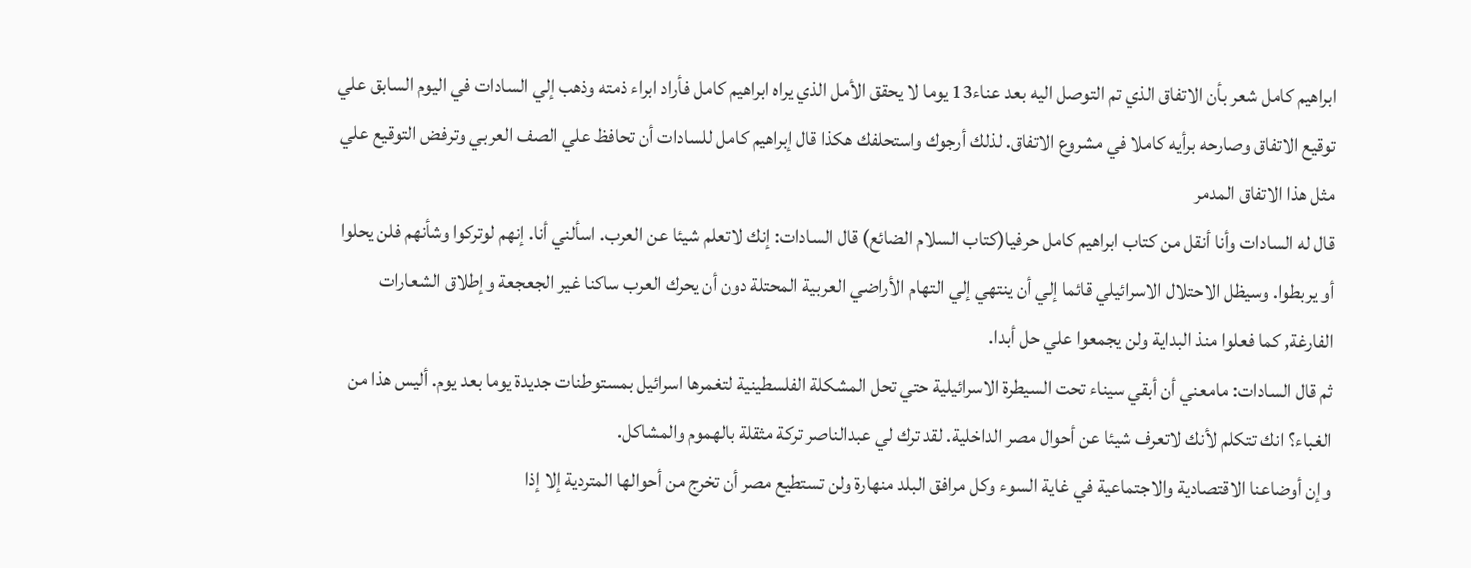ابراهيم كامل شعر بأن الاتفاق الذي تم التوصل اليه بعد عناء13 يوما لا يحقق الأمل الذي يراه ابراهيم كامل فأراد ابراء ذمته وذهب إلي السادات في اليوم السابق علي توقيع الاتفاق وصارحه برأيه كاملا في مشروع الاتفاق. لذلك أرجوك واستحلفك هكذا قال إبراهيم كامل للسادات أن تحافظ علي الصف العربي وترفض التوقيع علي مثل هذا الاتفاق المدمر
قال له السادات وأنا أنقل من كتاب ابراهيم كامل حرفيا(كتاب السلام الضائع) قال السادات: إنك لاتعلم شيئا عن العرب. اسألني أنا. إنهم لوتركوا وشأنهم فلن يحلوا أو يربطوا. وسيظل الاحتلال الاسرائيلي قائما إلي أن ينتهي إلي التهام الأراضي العربية المحتلة دون أن يحرك العرب ساكنا غير الجعجعة وإطلاق الشعارات الفارغة, كما فعلوا منذ البداية ولن يجمعوا علي حل أبدا.
ثم قال السادات: مامعني أن أبقي سيناء تحت السيطرة الاسرائيلية حتي تحل المشكلة الفلسطينية لتغمرها اسرائيل بمستوطنات جديدة يوما بعد يوم. أليس هذا من الغباء؟ انك تتكلم لأنك لاتعرف شيئا عن أحوال مصر الداخلية. لقد ترك لي عبدالناصر تركة مثقلة بالهموم والمشاكل.
وإن أوضاعنا الاقتصادية والاجتماعية في غاية السوء وكل مرافق البلد منهارة ولن تستطيع مصر أن تخرج من أحوالها المتردية إلا إذا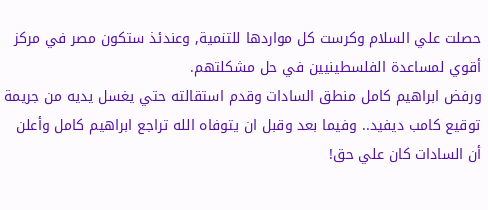حصلت علي السلام وكرست كل مواردها للتنمية, وعندئذ ستكون مصر في مركز أقوي لمساعدة الفلسطينيين في حل مشكلتهم.
ورفض ابراهيم كامل منطق السادات وقدم استقالته حتي يغسل يديه من جريمة توقيع كامب ديفيد.. وفيما بعد وقبل ان يتوفاه الله تراجع ابراهيم كامل وأعلن أن السادات كان علي حق!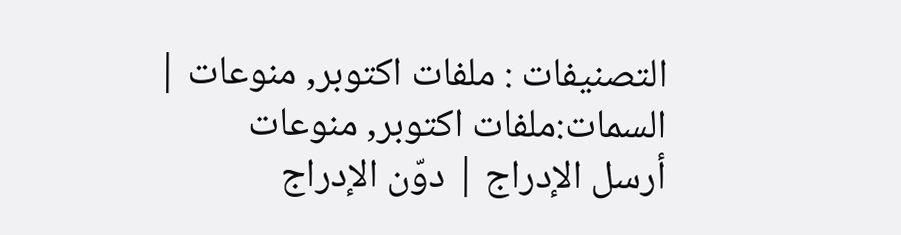التصنيفات : ملفات اكتوبر, منوعات | السمات:ملفات اكتوبر, منوعات
أرسل الإدراج | دوّن الإدراج